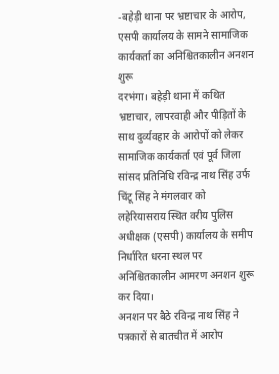-बहेड़ी थाना पर भ्रष्टाचार के आरोप, एसपी कार्यालय के सामने सामाजिक कार्यकर्ता का अनिश्चितकालीन अनशन शुरू
दरभंगा। बहेड़ी थाना में कथित भ्रष्टाचार, लापरवाही और पीड़ितों के साथ दुर्व्यवहार के आरोपों को लेकर सामाजिक कार्यकर्ता एवं पूर्व जिला सांसद प्रतिनिधि रविन्द्र नाथ सिंह उर्फ चिंटू सिंह ने मंगलवार को लहेरियासराय स्थित वरीय पुलिस अधीक्षक (एसपी) कार्यालय के समीप निर्धारित धरना स्थल पर अनिश्चितकालीन आमरण अनशन शुरू कर दिया।
अनशन पर बैठे रविन्द्र नाथ सिंह ने पत्रकारों से बातचीत में आरोप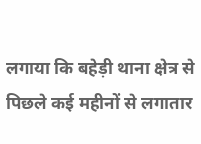लगाया कि बहेड़ी थाना क्षेत्र से पिछले कई महीनों से लगातार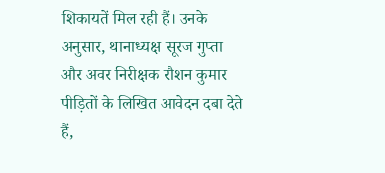शिकायतें मिल रही हैं। उनके अनुसार, थानाध्यक्ष सूरज गुप्ता और अवर निरीक्षक रौशन कुमार पीड़ितों के लिखित आवेदन दबा देते हैं,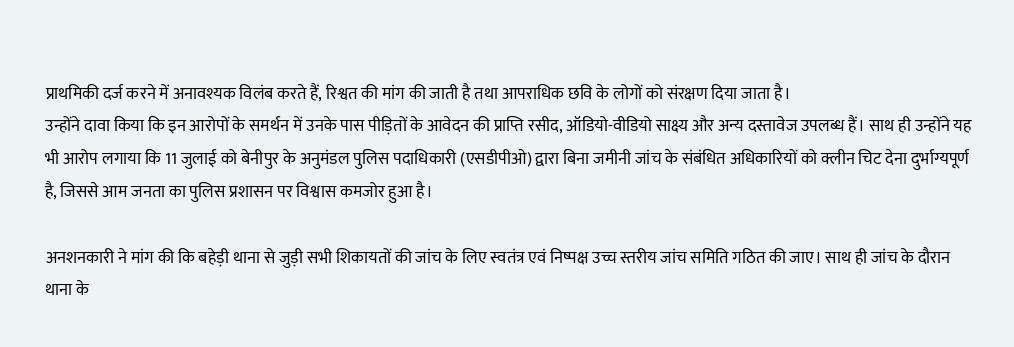प्राथमिकी दर्ज करने में अनावश्यक विलंब करते हैं, रिश्वत की मांग की जाती है तथा आपराधिक छवि के लोगों को संरक्षण दिया जाता है।
उन्होंने दावा किया कि इन आरोपों के समर्थन में उनके पास पीड़ितों के आवेदन की प्राप्ति रसीद, ऑडियो-वीडियो साक्ष्य और अन्य दस्तावेज उपलब्ध हैं। साथ ही उन्होंने यह भी आरोप लगाया कि 11 जुलाई को बेनीपुर के अनुमंडल पुलिस पदाधिकारी (एसडीपीओ) द्वारा बिना जमीनी जांच के संबंधित अधिकारियों को क्लीन चिट देना दुर्भाग्यपूर्ण है, जिससे आम जनता का पुलिस प्रशासन पर विश्वास कमजोर हुआ है।

अनशनकारी ने मांग की कि बहेड़ी थाना से जुड़ी सभी शिकायतों की जांच के लिए स्वतंत्र एवं निष्पक्ष उच्च स्तरीय जांच समिति गठित की जाए। साथ ही जांच के दौरान थाना के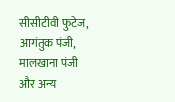सीसीटीवी फुटेज, आगंतुक पंजी, मालखाना पंजी और अन्य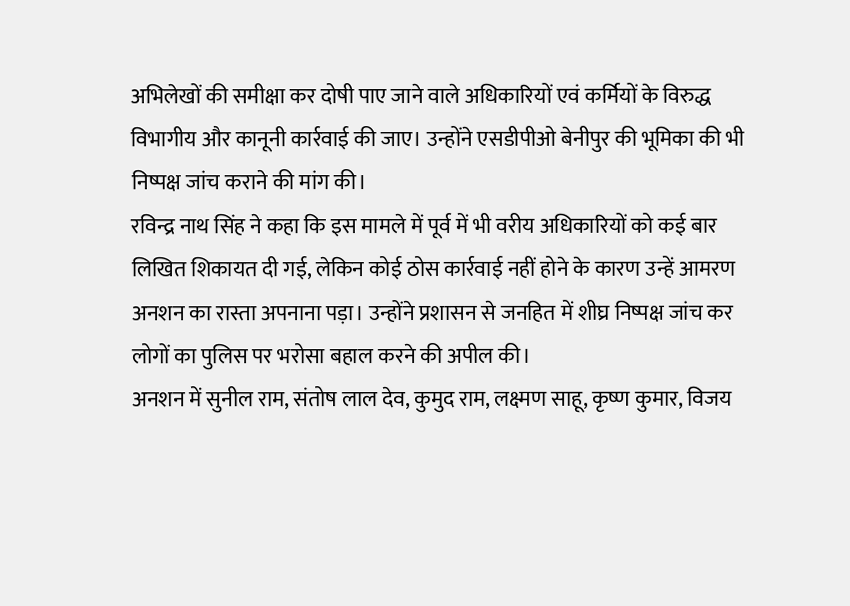अभिलेखों की समीक्षा कर दोषी पाए जाने वाले अधिकारियों एवं कर्मियों के विरुद्ध विभागीय और कानूनी कार्रवाई की जाए। उन्होंने एसडीपीओ बेनीपुर की भूमिका की भी निष्पक्ष जांच कराने की मांग की।
रविन्द्र नाथ सिंह ने कहा कि इस मामले में पूर्व में भी वरीय अधिकारियों को कई बार लिखित शिकायत दी गई, लेकिन कोई ठोस कार्रवाई नहीं होने के कारण उन्हें आमरण अनशन का रास्ता अपनाना पड़ा। उन्होंने प्रशासन से जनहित में शीघ्र निष्पक्ष जांच कर लोगों का पुलिस पर भरोसा बहाल करने की अपील की।
अनशन में सुनील राम, संतोष लाल देव, कुमुद राम, लक्ष्मण साहू, कृष्ण कुमार, विजय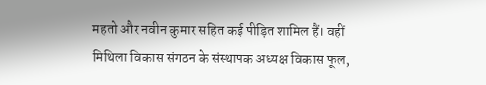महतो और नवीन कुमार सहित कई पीड़ित शामिल हैं। वहीं मिथिला विकास संगठन के संस्थापक अध्यक्ष विकास फूल,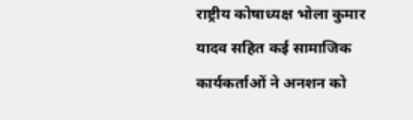राष्ट्रीय कोषाध्यक्ष भोला कुमार यादव सहित कई सामाजिक कार्यकर्ताओं ने अनशन को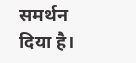समर्थन दिया है।